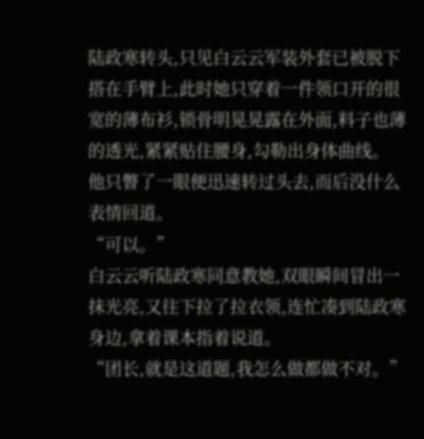陆政寒转头,只见白云云军装外套已被脱下搭在手臂上,此时她只穿着一件领口开的很宽的薄布衫,锁骨明晃晃露在外面,料子也薄的透光,紧紧贴住腰身,勾勒出身体曲线。
他只瞥了一眼便迅速转过头去,而后没什么表情回道。
“可以。”
白云云听陆政寒同意教她,双眼瞬间冒出一抹光亮,又往下拉了拉衣领,连忙凑到陆政寒身边,拿着课本指着说道。
“团长,就是这道题,我怎么做都做不对。”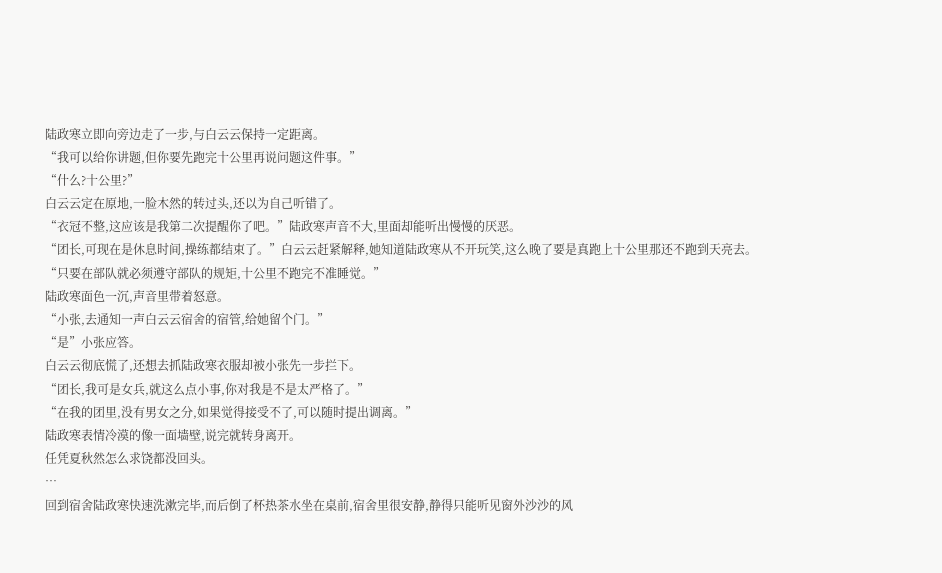陆政寒立即向旁边走了一步,与白云云保持一定距离。
“我可以给你讲题,但你要先跑完十公里再说问题这件事。”
“什么?十公里?”
白云云定在原地,一脸木然的转过头,还以为自己听错了。
“衣冠不整,这应该是我第二次提醒你了吧。”陆政寒声音不大,里面却能听出慢慢的厌恶。
“团长,可现在是休息时间,操练都结束了。”白云云赶紧解释,她知道陆政寒从不开玩笑,这么晚了要是真跑上十公里那还不跑到天亮去。
“只要在部队就必须遵守部队的规矩,十公里不跑完不准睡觉。”
陆政寒面色一沉,声音里带着怒意。
“小张,去通知一声白云云宿舍的宿管,给她留个门。”
“是”小张应答。
白云云彻底慌了,还想去抓陆政寒衣服却被小张先一步拦下。
“团长,我可是女兵,就这么点小事,你对我是不是太严格了。”
“在我的团里,没有男女之分,如果觉得接受不了,可以随时提出调离。”
陆政寒表情冷漠的像一面墙壁,说完就转身离开。
任凭夏秋然怎么求饶都没回头。
…
回到宿舍陆政寒快速洗漱完毕,而后倒了杯热茶水坐在桌前,宿舍里很安静,静得只能听见窗外沙沙的风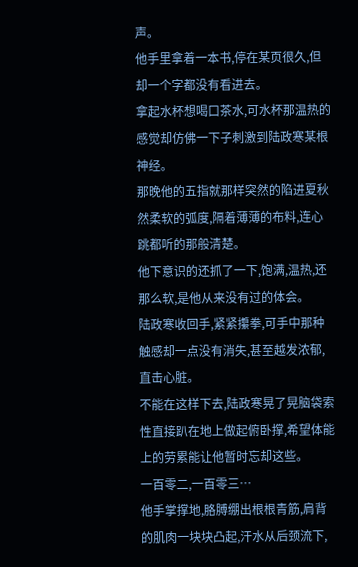声。
他手里拿着一本书,停在某页很久,但却一个字都没有看进去。
拿起水杯想喝口茶水,可水杯那温热的感觉却仿佛一下子刺激到陆政寒某根神经。
那晚他的五指就那样突然的陷进夏秋然柔软的弧度,隔着薄薄的布料,连心跳都听的那般清楚。
他下意识的还抓了一下,饱满,温热,还那么软,是他从来没有过的体会。
陆政寒收回手,紧紧攥拳,可手中那种触感却一点没有消失,甚至越发浓郁,直击心脏。
不能在这样下去,陆政寒晃了晃脑袋索性直接趴在地上做起俯卧撑,希望体能上的劳累能让他暂时忘却这些。
一百零二,一百零三…
他手掌撑地,胳膊绷出根根青筋,肩背的肌肉一块块凸起,汗水从后颈流下,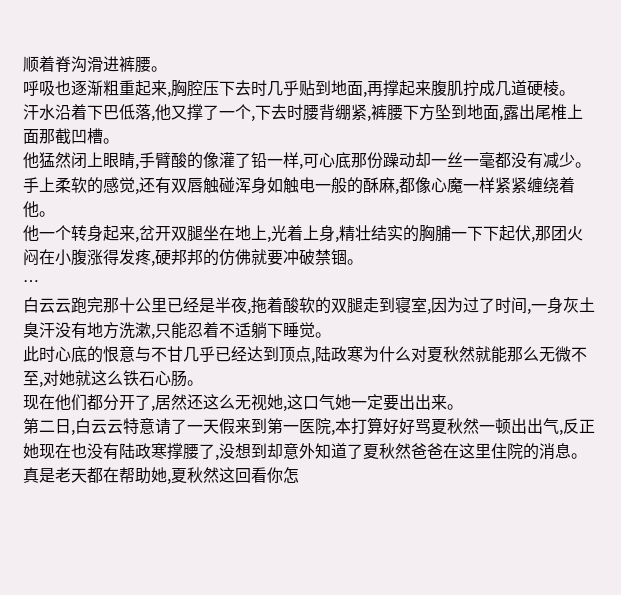顺着脊沟滑进裤腰。
呼吸也逐渐粗重起来,胸腔压下去时几乎贴到地面,再撑起来腹肌拧成几道硬棱。
汗水沿着下巴低落,他又撑了一个,下去时腰背绷紧,裤腰下方坠到地面,露出尾椎上面那截凹槽。
他猛然闭上眼睛,手臂酸的像灌了铅一样,可心底那份躁动却一丝一毫都没有减少。
手上柔软的感觉,还有双唇触碰浑身如触电一般的酥麻,都像心魔一样紧紧缠绕着他。
他一个转身起来,岔开双腿坐在地上,光着上身,精壮结实的胸脯一下下起伏,那团火闷在小腹涨得发疼,硬邦邦的仿佛就要冲破禁锢。
…
白云云跑完那十公里已经是半夜,拖着酸软的双腿走到寝室,因为过了时间,一身灰土臭汗没有地方洗漱,只能忍着不适躺下睡觉。
此时心底的恨意与不甘几乎已经达到顶点,陆政寒为什么对夏秋然就能那么无微不至,对她就这么铁石心肠。
现在他们都分开了,居然还这么无视她,这口气她一定要出出来。
第二日,白云云特意请了一天假来到第一医院,本打算好好骂夏秋然一顿出出气,反正她现在也没有陆政寒撑腰了,没想到却意外知道了夏秋然爸爸在这里住院的消息。
真是老天都在帮助她,夏秋然这回看你怎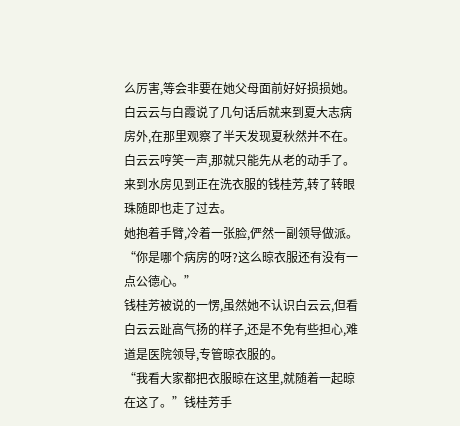么厉害,等会非要在她父母面前好好损损她。
白云云与白霞说了几句话后就来到夏大志病房外,在那里观察了半天发现夏秋然并不在。
白云云哼笑一声,那就只能先从老的动手了。
来到水房见到正在洗衣服的钱桂芳,转了转眼珠随即也走了过去。
她抱着手臂,冷着一张脸,俨然一副领导做派。
“你是哪个病房的呀?这么晾衣服还有没有一点公德心。”
钱桂芳被说的一愣,虽然她不认识白云云,但看白云云趾高气扬的样子,还是不免有些担心,难道是医院领导,专管晾衣服的。
“我看大家都把衣服晾在这里,就随着一起晾在这了。”钱桂芳手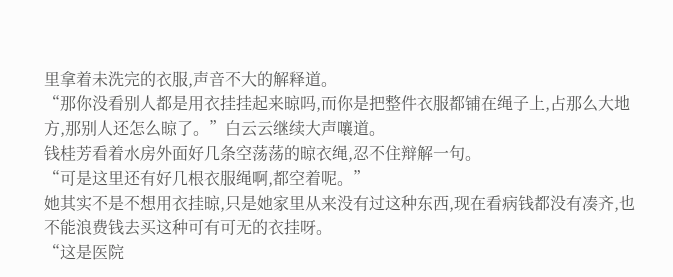里拿着未洗完的衣服,声音不大的解释道。
“那你没看别人都是用衣挂挂起来晾吗,而你是把整件衣服都铺在绳子上,占那么大地方,那别人还怎么晾了。”白云云继续大声嚷道。
钱桂芳看着水房外面好几条空荡荡的晾衣绳,忍不住辩解一句。
“可是这里还有好几根衣服绳啊,都空着呢。”
她其实不是不想用衣挂晾,只是她家里从来没有过这种东西,现在看病钱都没有凑齐,也不能浪费钱去买这种可有可无的衣挂呀。
“这是医院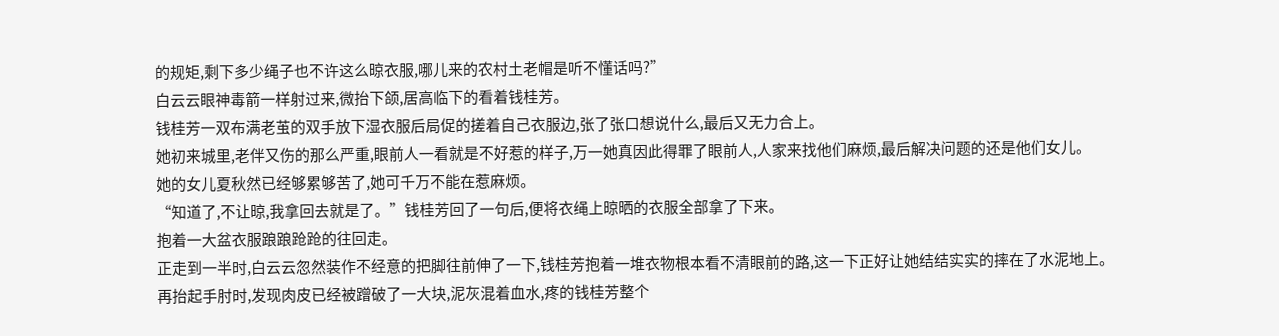的规矩,剩下多少绳子也不许这么晾衣服,哪儿来的农村土老帽是听不懂话吗?”
白云云眼神毒箭一样射过来,微抬下颌,居高临下的看着钱桂芳。
钱桂芳一双布满老茧的双手放下湿衣服后局促的搓着自己衣服边,张了张口想说什么,最后又无力合上。
她初来城里,老伴又伤的那么严重,眼前人一看就是不好惹的样子,万一她真因此得罪了眼前人,人家来找他们麻烦,最后解决问题的还是他们女儿。
她的女儿夏秋然已经够累够苦了,她可千万不能在惹麻烦。
“知道了,不让晾,我拿回去就是了。”钱桂芳回了一句后,便将衣绳上晾晒的衣服全部拿了下来。
抱着一大盆衣服踉踉跄跄的往回走。
正走到一半时,白云云忽然装作不经意的把脚往前伸了一下,钱桂芳抱着一堆衣物根本看不清眼前的路,这一下正好让她结结实实的摔在了水泥地上。
再抬起手肘时,发现肉皮已经被蹭破了一大块,泥灰混着血水,疼的钱桂芳整个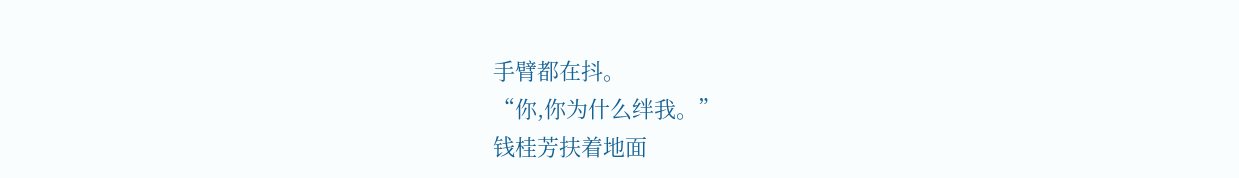手臂都在抖。
“你,你为什么绊我。”
钱桂芳扶着地面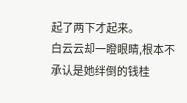起了两下才起来。
白云云却一瞪眼睛,根本不承认是她绊倒的钱桂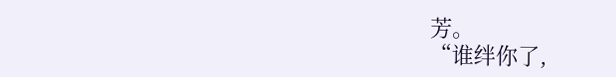芳。
“谁绊你了,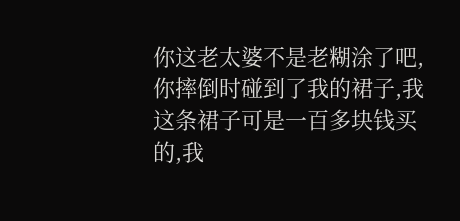你这老太婆不是老糊涂了吧,你摔倒时碰到了我的裙子,我这条裙子可是一百多块钱买的,我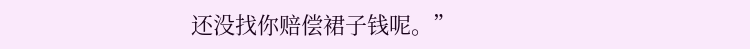还没找你赔偿裙子钱呢。”